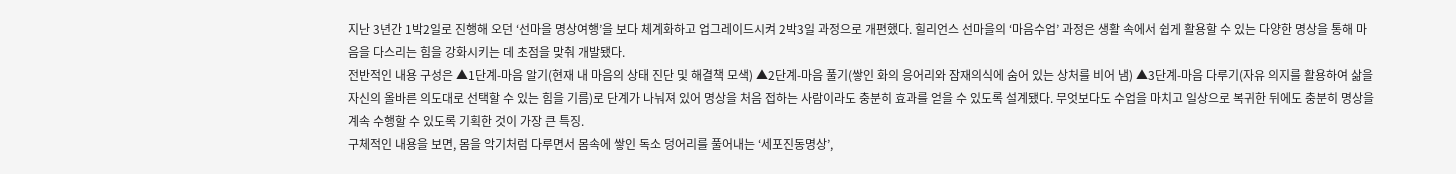지난 3년간 1박2일로 진행해 오던 ‘선마을 명상여행’을 보다 체계화하고 업그레이드시켜 2박3일 과정으로 개편했다. 힐리언스 선마을의 ‘마음수업’ 과정은 생활 속에서 쉽게 활용할 수 있는 다양한 명상을 통해 마음을 다스리는 힘을 강화시키는 데 초점을 맞춰 개발됐다.
전반적인 내용 구성은 ▲1단계-마음 알기(현재 내 마음의 상태 진단 및 해결책 모색) ▲2단계-마음 풀기(쌓인 화의 응어리와 잠재의식에 숨어 있는 상처를 비어 냄) ▲3단계-마음 다루기(자유 의지를 활용하여 삶을 자신의 올바른 의도대로 선택할 수 있는 힘을 기름)로 단계가 나눠져 있어 명상을 처음 접하는 사람이라도 충분히 효과를 얻을 수 있도록 설계됐다. 무엇보다도 수업을 마치고 일상으로 복귀한 뒤에도 충분히 명상을 계속 수행할 수 있도록 기획한 것이 가장 큰 특징.
구체적인 내용을 보면, 몸을 악기처럼 다루면서 몸속에 쌓인 독소 덩어리를 풀어내는 ‘세포진동명상’,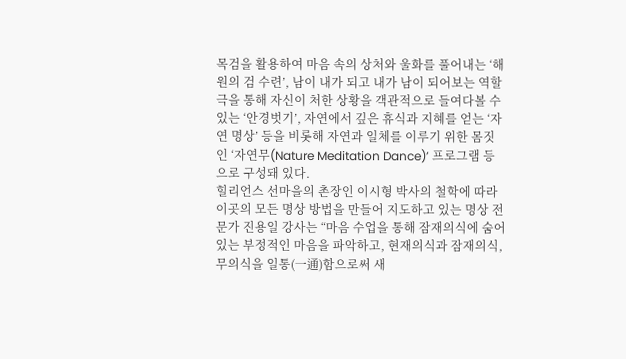목검을 활용하여 마음 속의 상처와 울화를 풀어내는 ‘해원의 검 수련’, 남이 내가 되고 내가 남이 되어보는 역할극을 통해 자신이 처한 상황을 객관적으로 들여다볼 수 있는 ‘안경벗기’, 자연에서 깊은 휴식과 지혜를 얻는 ‘자연 명상’ 등을 비롯해 자연과 일체를 이루기 위한 몸짓인 ‘자연무(Nature Meditation Dance)’ 프로그램 등으로 구성돼 있다.
힐리언스 선마을의 촌장인 이시형 박사의 철학에 따라 이곳의 모든 명상 방법을 만들어 지도하고 있는 명상 전문가 진용일 강사는 “마음 수업을 통해 잠재의식에 숨어있는 부정적인 마음을 파악하고, 현재의식과 잠재의식, 무의식을 일통(一通)함으로써 새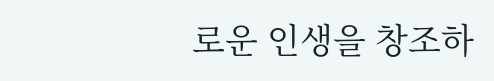로운 인생을 창조하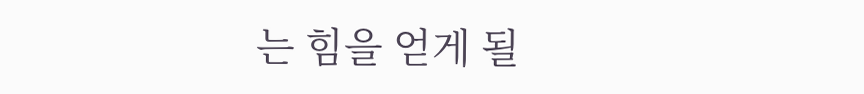는 힘을 얻게 될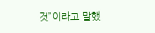것”이라고 말했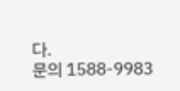다.
문의 1588-9983